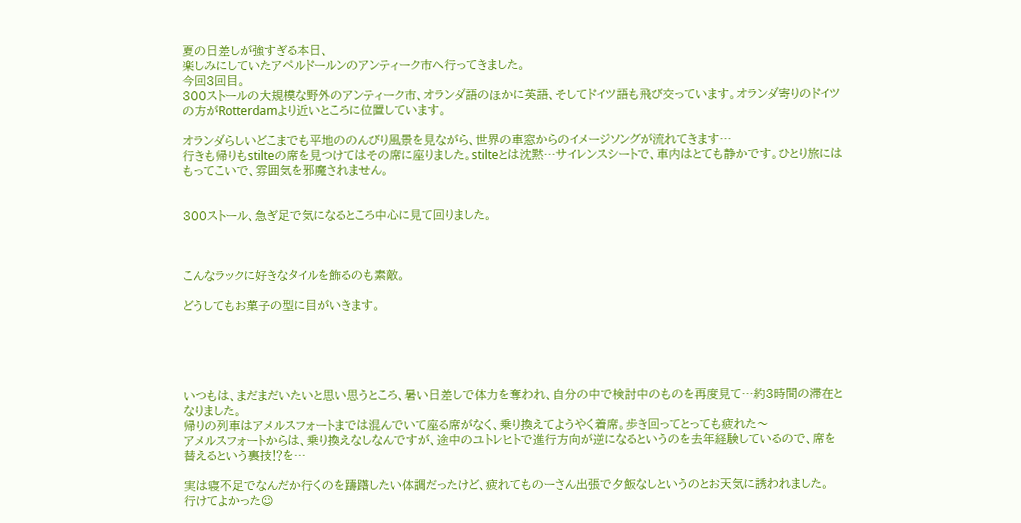夏の日差しが強すぎる本日、
楽しみにしていたアペルドールンのアンティーク市へ行ってきました。
今回3回目。
300ストールの大規模な野外のアンティーク市、オランダ語のほかに英語、そしてドイツ語も飛び交っています。オランダ寄りのドイツの方がRotterdamより近いところに位置しています。

オランダらしいどこまでも平地ののんびり風景を見ながら、世界の車窓からのイメージソングが流れてきます…
行きも帰りもstilteの席を見つけてはその席に座りました。stilteとは沈黙…サイレンスシートで、車内はとても静かです。ひとり旅にはもってこいで、雰囲気を邪魔されません。


300ストール、急ぎ足で気になるところ中心に見て回りました。



こんなラックに好きなタイルを飾るのも素敵。

どうしてもお菓子の型に目がいきます。





いつもは、まだまだいたいと思い思うところ、暑い日差しで体力を奪われ、自分の中で検討中のものを再度見て…約3時間の滞在となりました。
帰りの列車はアメルスフォートまでは混んでいて座る席がなく、乗り換えてようやく着席。歩き回ってとっても疲れた〜
アメルスフォートからは、乗り換えなしなんですが、途中のユトレヒトで進行方向が逆になるというのを去年経験しているので、席を替えるという裏技⁉を…

実は寝不足でなんだか行くのを躊躇したい体調だったけど、疲れてものーさん出張で夕飯なしというのとお天気に誘われました。
行けてよかった☺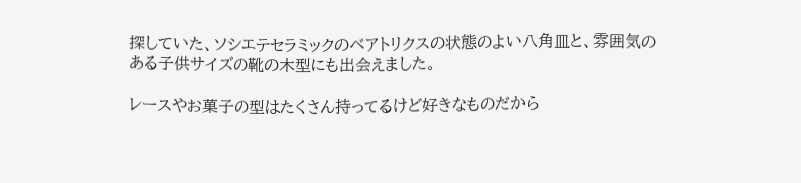探していた、ソシエテセラミックのベアトリクスの状態のよい八角皿と、雰囲気のある子供サイズの靴の木型にも出会えました。

レースやお菓子の型はたくさん持ってるけど好きなものだから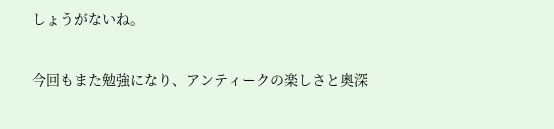しょうがないね。

今回もまた勉強になり、アンティークの楽しさと奥深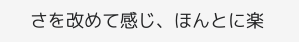さを改めて感じ、ほんとに楽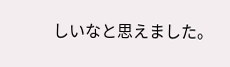しいなと思えました。